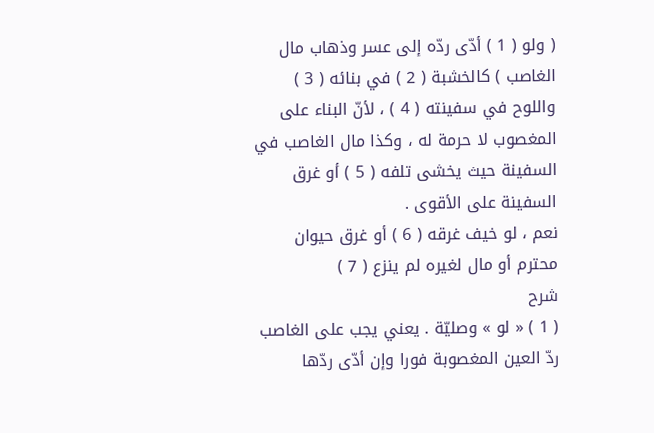( ولو ( 1 ) أدّى ردّه إلى عسر وذهاب مال الغاصب ) كالخشبة ( 2 ) في بنائه ( 3 ) واللوح في سفينته ( 4 ) ، لأنّ البناء على المغصوب لا حرمة له ، وكذا مال الغاصب في السفينة حيث يخشى تلفه ( 5 ) أو غرق السفينة على الأقوى .
نعم ، لو خيف غرقه ( 6 ) أو غرق حيوان محترم أو مال لغيره لم ينزع ( 7 )
شرح
( 1 ) « لو » وصليّة . يعني يجب على الغاصب ردّ العين المغصوبة فورا وإن أدّى ردّها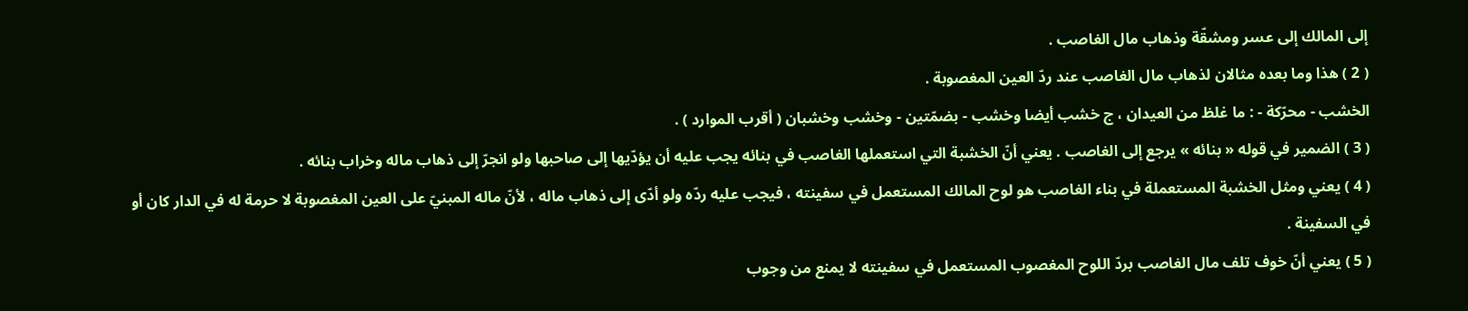إلى المالك إلى عسر ومشقّة وذهاب مال الغاصب .
( 2 ) هذا وما بعده مثالان لذهاب مال الغاصب عند ردّ العين المغصوبة .
الخشب - محرّكة - : ما غلظ من العيدان ، ج خشب أيضا وخشب - بضمّتين - وخشب وخشبان ( أقرب الموارد ) .
( 3 ) الضمير في قوله « بنائه » يرجع إلى الغاصب . يعني أنّ الخشبة التي استعملها الغاصب في بنائه يجب عليه أن يؤدّيها إلى صاحبها ولو انجرّ إلى ذهاب ماله وخراب بنائه .
( 4 ) يعني ومثل الخشبة المستعملة في بناء الغاصب هو لوح المالك المستعمل في سفينته ، فيجب عليه ردّه ولو أدّى إلى ذهاب ماله ، لأنّ ماله المبنيّ على العين المغصوبة لا حرمة له في الدار كان أو في السفينة .
( 5 ) يعني أنّ خوف تلف مال الغاصب بردّ اللوح المغصوب المستعمل في سفينته لا يمنع من وجوب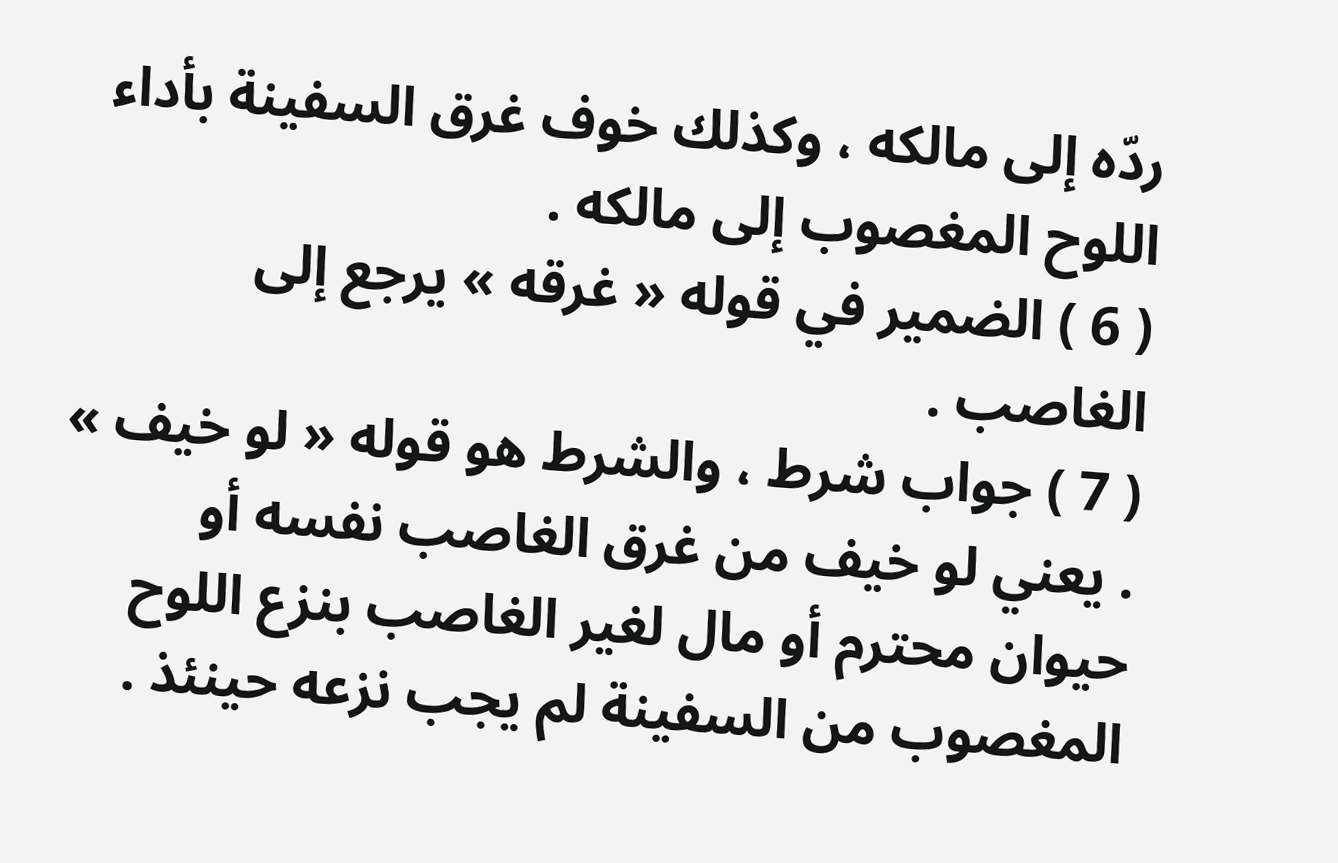ردّه إلى مالكه ، وكذلك خوف غرق السفينة بأداء اللوح المغصوب إلى مالكه .
( 6 ) الضمير في قوله « غرقه » يرجع إلى الغاصب .
( 7 ) جواب شرط ، والشرط هو قوله « لو خيف » . يعني لو خيف من غرق الغاصب نفسه أو حيوان محترم أو مال لغير الغاصب بنزع اللوح المغصوب من السفينة لم يجب نزعه حينئذ .